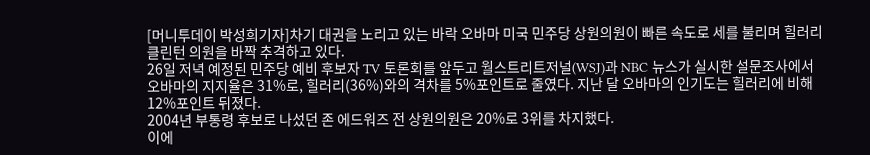[머니투데이 박성희기자]차기 대권을 노리고 있는 바락 오바마 미국 민주당 상원의원이 빠른 속도로 세를 불리며 힐러리 클린턴 의원을 바짝 추격하고 있다.
26일 저녁 예정된 민주당 예비 후보자 TV 토론회를 앞두고 월스트리트저널(WSJ)과 NBC 뉴스가 실시한 설문조사에서 오바마의 지지율은 31%로, 힐러리(36%)와의 격차를 5%포인트로 줄였다. 지난 달 오바마의 인기도는 힐러리에 비해 12%포인트 뒤졌다.
2004년 부통령 후보로 나섰던 존 에드워즈 전 상원의원은 20%로 3위를 차지했다.
이에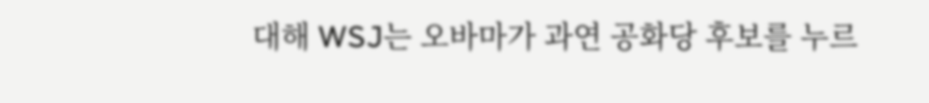대해 WSJ는 오바마가 과연 공화당 후보를 누르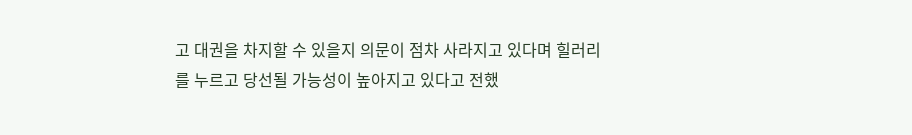고 대권을 차지할 수 있을지 의문이 점차 사라지고 있다며 힐러리를 누르고 당선될 가능성이 높아지고 있다고 전했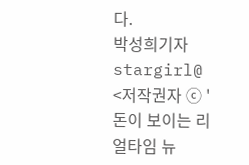다.
박성희기자 stargirl@
<저작권자 ⓒ '돈이 보이는 리얼타임 뉴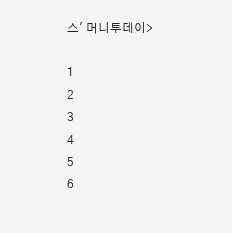스' 머니투데이>

1
2
3
4
5
6